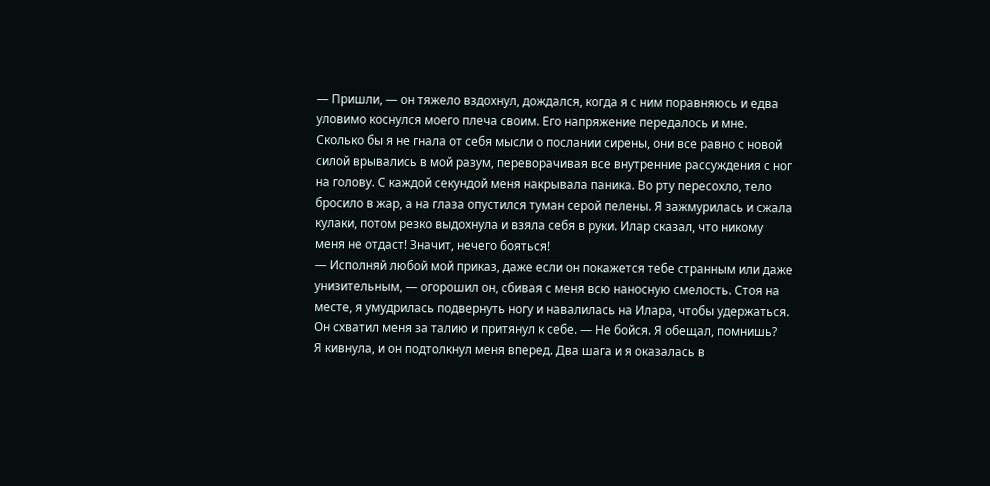— Пришли, — он тяжело вздохнул, дождался, когда я с ним поравняюсь и едва уловимо коснулся моего плеча своим. Его напряжение передалось и мне. Сколько бы я не гнала от себя мысли о послании сирены, они все равно с новой силой врывались в мой разум, переворачивая все внутренние рассуждения с ног на голову. С каждой секундой меня накрывала паника. Во рту пересохло, тело бросило в жар, а на глаза опустился туман серой пелены. Я зажмурилась и сжала кулаки, потом резко выдохнула и взяла себя в руки. Илар сказал, что никому меня не отдаст! Значит, нечего бояться!
— Исполняй любой мой приказ, даже если он покажется тебе странным или даже унизительным, — огорошил он, сбивая с меня всю наносную смелость. Стоя на месте, я умудрилась подвернуть ногу и навалилась на Илара, чтобы удержаться. Он схватил меня за талию и притянул к себе. — Не бойся. Я обещал, помнишь?
Я кивнула, и он подтолкнул меня вперед. Два шага и я оказалась в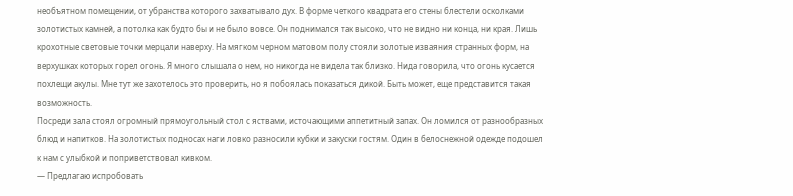необъятном помещении, от убранства которого захватывало дух. В форме четкого квадрата его стены блестели осколками золотистых камней, а потолка как будто бы и не было вовсе. Он поднимался так высоко, что не видно ни конца, ни края. Лишь крохотные световые точки мерцали наверху. На мягком черном матовом полу стояли золотые изваяния странных форм, на верхушках которых горел огонь. Я много слышала о нем, но никогда не видела так близко. Нида говорила, что огонь кусается похлещи акулы. Мне тут же захотелось это проверить, но я побоялась показаться дикой. Быть может, еще представится такая возможность.
Посреди зала стоял огромный прямоугольный стол с яствами, источающими аппетитный запах. Он ломился от разнообразных блюд и напитков. На золотистых подносах наги ловко разносили кубки и закуски гостям. Один в белоснежной одежде подошел к нам с улыбкой и поприветствовал кивком.
— Предлагаю испробовать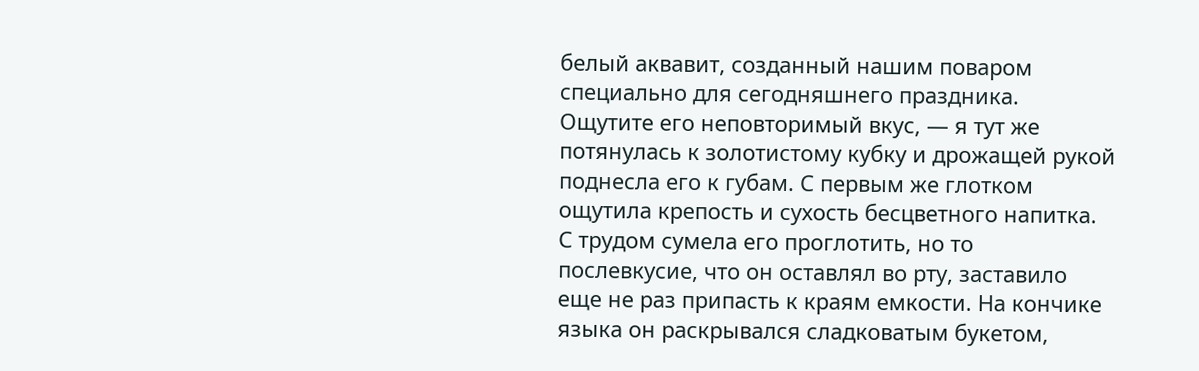белый аквавит, созданный нашим поваром специально для сегодняшнего праздника. Ощутите его неповторимый вкус, — я тут же потянулась к золотистому кубку и дрожащей рукой поднесла его к губам. С первым же глотком ощутила крепость и сухость бесцветного напитка. С трудом сумела его проглотить, но то послевкусие, что он оставлял во рту, заставило еще не раз припасть к краям емкости. На кончике языка он раскрывался сладковатым букетом,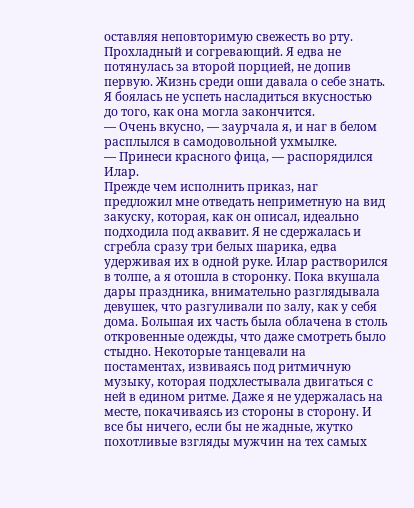оставляя неповторимую свежесть во рту. Прохладный и согревающий. Я едва не потянулась за второй порцией, не допив первую. Жизнь среди оши давала о себе знать. Я боялась не успеть насладиться вкусностью до того, как она могла закончится.
— Очень вкусно, — заурчала я, и наг в белом расплылся в самодовольной ухмылке.
— Принеси красного фица, — распорядился Илар.
Прежде чем исполнить приказ, наг предложил мне отведать неприметную на вид закуску, которая, как он описал, идеально подходила под аквавит. Я не сдержалась и сгребла сразу три белых шарика, едва удерживая их в одной руке. Илар растворился в толпе, а я отошла в сторонку. Пока вкушала дары праздника, внимательно разглядывала девушек, что разгуливали по залу, как у себя дома. Большая их часть была облачена в столь откровенные одежды, что даже смотреть было стыдно. Некоторые танцевали на постаментах, извиваясь под ритмичную музыку, которая подхлестывала двигаться с ней в едином ритме. Даже я не удержалась на месте, покачиваясь из стороны в сторону. И все бы ничего, если бы не жадные, жутко похотливые взгляды мужчин на тех самых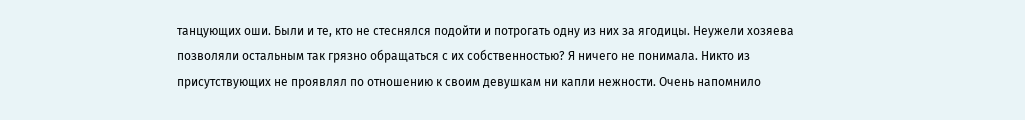танцующих оши. Были и те, кто не стеснялся подойти и потрогать одну из них за ягодицы. Неужели хозяева позволяли остальным так грязно обращаться с их собственностью? Я ничего не понимала. Никто из присутствующих не проявлял по отношению к своим девушкам ни капли нежности. Очень напомнило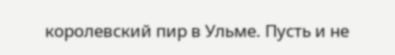королевский пир в Ульме. Пусть и не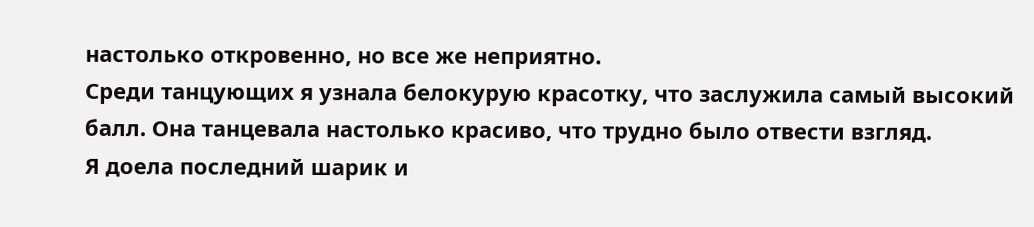настолько откровенно, но все же неприятно.
Среди танцующих я узнала белокурую красотку, что заслужила самый высокий балл. Она танцевала настолько красиво, что трудно было отвести взгляд.
Я доела последний шарик и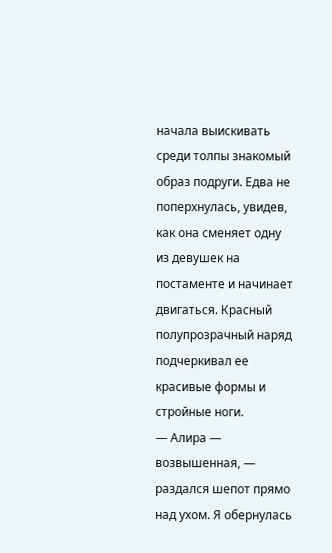начала выискивать среди толпы знакомый образ подруги. Едва не поперхнулась, увидев, как она сменяет одну из девушек на постаменте и начинает двигаться. Красный полупрозрачный наряд подчеркивал ее красивые формы и стройные ноги.
— Алира — возвышенная, — раздался шепот прямо над ухом. Я обернулась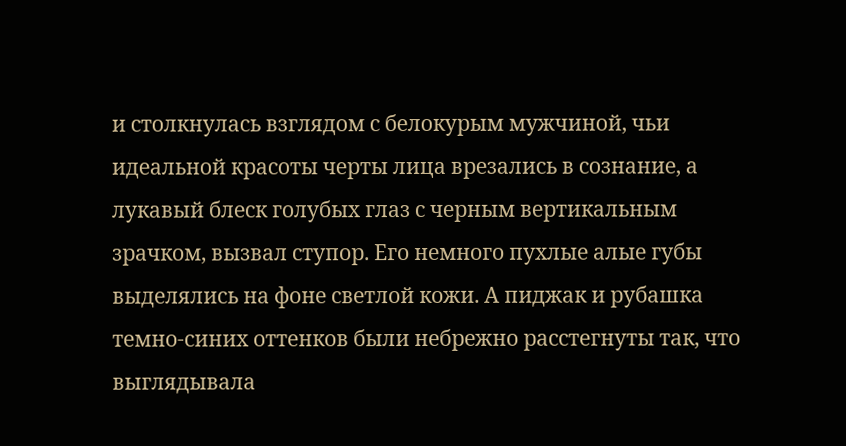и столкнулась взглядом с белокурым мужчиной, чьи идеальной красоты черты лица врезались в сознание, а лукавый блеск голубых глаз с черным вертикальным зрачком, вызвал ступор. Его немного пухлые алые губы выделялись на фоне светлой кожи. А пиджак и рубашка темно-синих оттенков были небрежно расстегнуты так, что выглядывала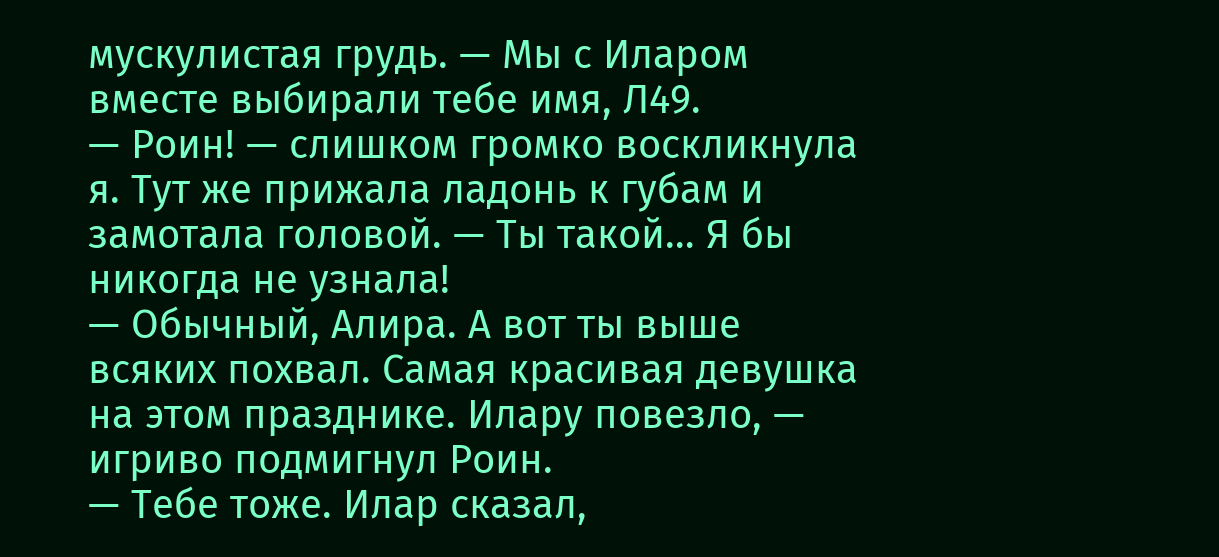мускулистая грудь. — Мы с Иларом вместе выбирали тебе имя, Л49.
— Роин! — слишком громко воскликнула я. Тут же прижала ладонь к губам и замотала головой. — Ты такой… Я бы никогда не узнала!
— Обычный, Алира. А вот ты выше всяких похвал. Самая красивая девушка на этом празднике. Илару повезло, — игриво подмигнул Роин.
— Тебе тоже. Илар сказал,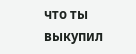что ты выкупил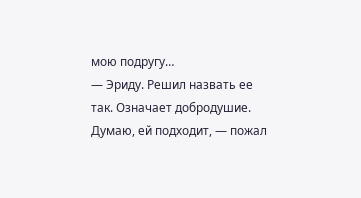мою подругу…
— Эриду. Решил назвать ее так. Означает добродушие. Думаю, ей подходит, — пожал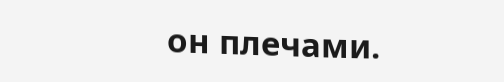он плечами.